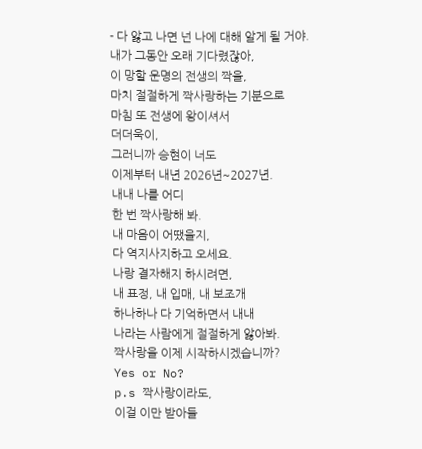- 다 앓고 나면 넌 나에 대해 알게 될 거야.
내가 그동안 오래 기다렸잖아,
이 망할 운명의 전생의 짝을,
마치 절절하게 짝사랑하는 기분으로
마침 또 전생에 왕이셔서
더더욱이,
그러니까 승현이 너도
이제부터 내년 2026년~2027년.
내내 나를 어디
한 번 짝사랑해 봐.
내 마음이 어땠을지,
다 역지사지하고 오세요.
나랑 결자해지 하시려면,
내 표정, 내 입매, 내 보조개
하나하나 다 기억하면서 내내
나라는 사람에게 절절하게 앓아봐.
짝사랑을 이제 시작하시겠습니까?
Yes or No?
p.s 짝사랑이라도,
이걸 이만 받아들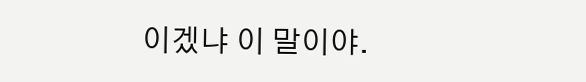이겠냐 이 말이야.